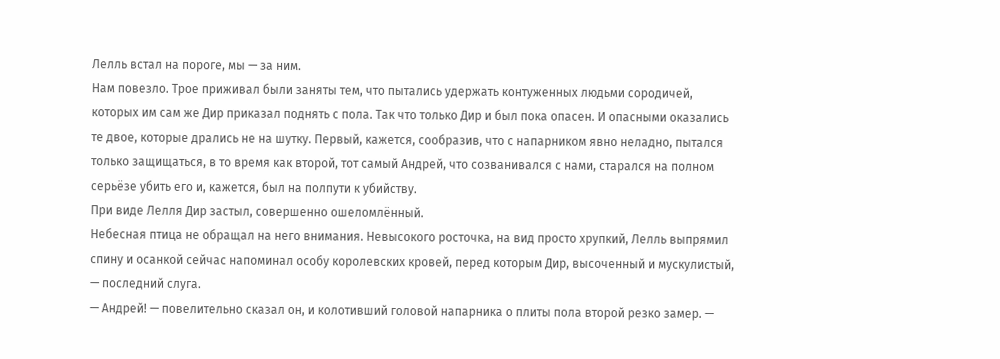Лелль встал на пороге, мы — за ним.
Нам повезло. Трое приживал были заняты тем, что пытались удержать контуженных людьми сородичей, которых им сам же Дир приказал поднять с пола. Так что только Дир и был пока опасен. И опасными оказались те двое, которые дрались не на шутку. Первый, кажется, сообразив, что с напарником явно неладно, пытался только защищаться, в то время как второй, тот самый Андрей, что созванивался с нами, старался на полном серьёзе убить его и, кажется, был на полпути к убийству.
При виде Лелля Дир застыл, совершенно ошеломлённый.
Небесная птица не обращал на него внимания. Невысокого росточка, на вид просто хрупкий, Лелль выпрямил спину и осанкой сейчас напоминал особу королевских кровей, перед которым Дир, высоченный и мускулистый, — последний слуга.
— Андрей! — повелительно сказал он, и колотивший головой напарника о плиты пола второй резко замер. —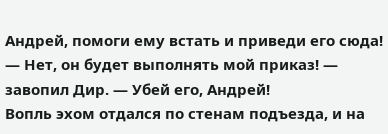Андрей, помоги ему встать и приведи его сюда!
— Нет, он будет выполнять мой приказ! — завопил Дир. — Убей его, Андрей!
Вопль эхом отдался по стенам подъезда, и на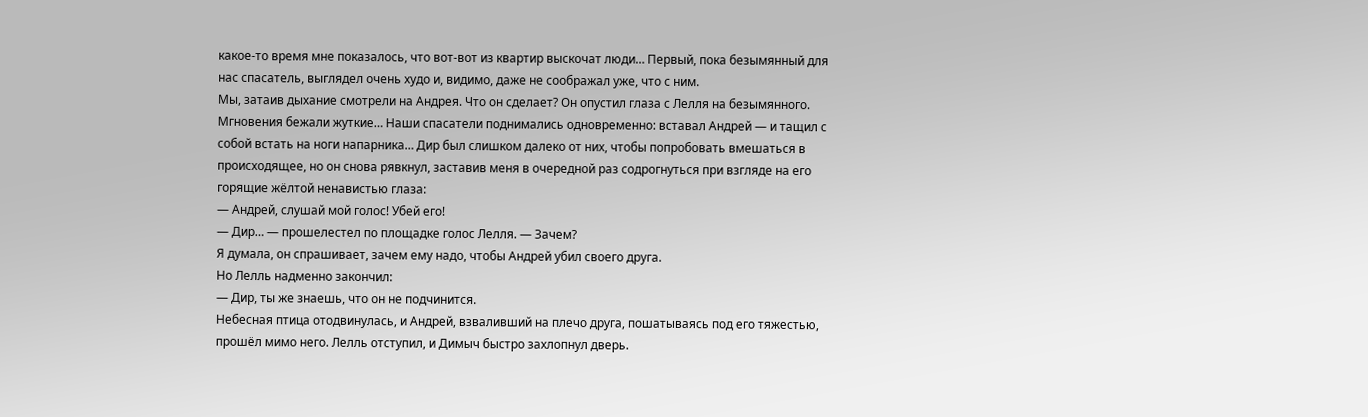какое-то время мне показалось, что вот-вот из квартир выскочат люди… Первый, пока безымянный для нас спасатель, выглядел очень худо и, видимо, даже не соображал уже, что с ним.
Мы, затаив дыхание смотрели на Андрея. Что он сделает? Он опустил глаза с Лелля на безымянного. Мгновения бежали жуткие… Наши спасатели поднимались одновременно: вставал Андрей — и тащил с собой встать на ноги напарника… Дир был слишком далеко от них, чтобы попробовать вмешаться в происходящее, но он снова рявкнул, заставив меня в очередной раз содрогнуться при взгляде на его горящие жёлтой ненавистью глаза:
— Андрей, слушай мой голос! Убей его!
— Дир… — прошелестел по площадке голос Лелля. — Зачем?
Я думала, он спрашивает, зачем ему надо, чтобы Андрей убил своего друга.
Но Лелль надменно закончил:
— Дир, ты же знаешь, что он не подчинится.
Небесная птица отодвинулась, и Андрей, взваливший на плечо друга, пошатываясь под его тяжестью, прошёл мимо него. Лелль отступил, и Димыч быстро захлопнул дверь.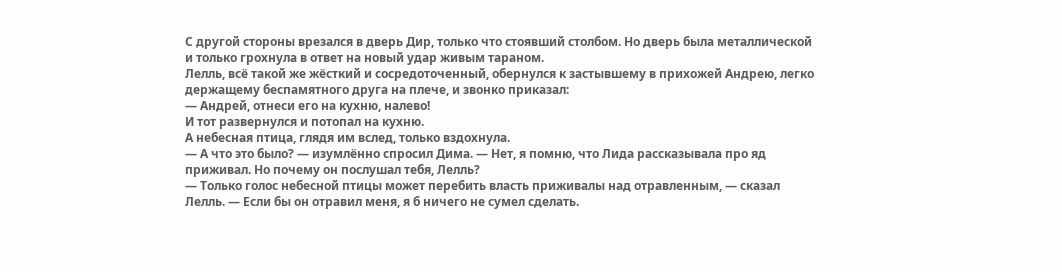С другой стороны врезался в дверь Дир, только что стоявший столбом. Но дверь была металлической и только грохнула в ответ на новый удар живым тараном.
Лелль, всё такой же жёсткий и сосредоточенный, обернулся к застывшему в прихожей Андрею, легко держащему беспамятного друга на плече, и звонко приказал:
— Андрей, отнеси его на кухню, налево!
И тот развернулся и потопал на кухню.
А небесная птица, глядя им вслед, только вздохнула.
— А что это было? — изумлённо спросил Дима. — Нет, я помню, что Лида рассказывала про яд приживал. Но почему он послушал тебя, Лелль?
— Только голос небесной птицы может перебить власть приживалы над отравленным, — сказал Лелль. — Если бы он отравил меня, я б ничего не сумел сделать.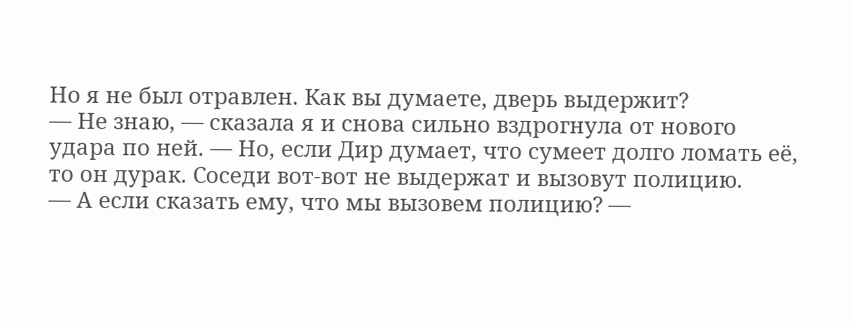Но я не был отравлен. Как вы думаете, дверь выдержит?
— Не знаю, — сказала я и снова сильно вздрогнула от нового удара по ней. — Но, если Дир думает, что сумеет долго ломать её, то он дурак. Соседи вот-вот не выдержат и вызовут полицию.
— А если сказать ему, что мы вызовем полицию? —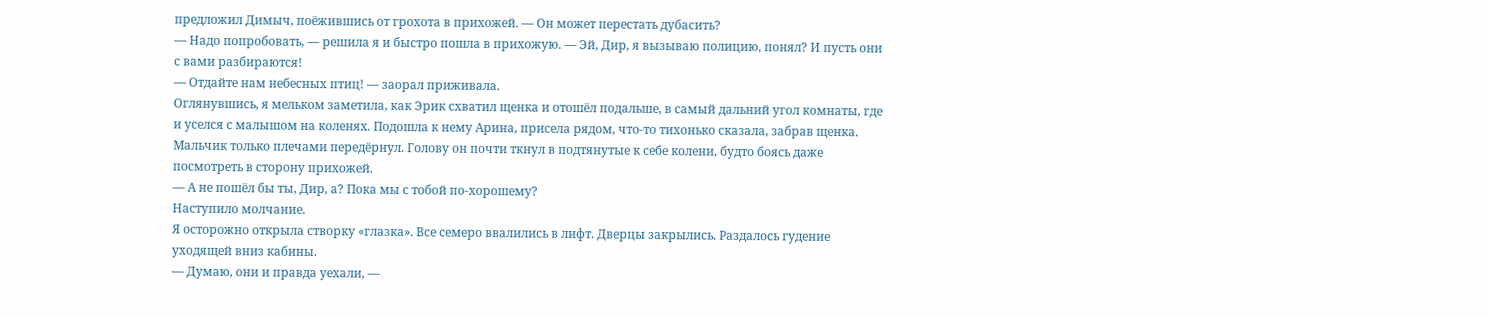предложил Димыч, поёжившись от грохота в прихожей. — Он может перестать дубасить?
— Надо попробовать, — решила я и быстро пошла в прихожую. — Эй, Дир, я вызываю полицию, понял? И пусть они с вами разбираются!
— Отдайте нам небесных птиц! — заорал приживала.
Оглянувшись, я мельком заметила, как Эрик схватил щенка и отошёл подальше, в самый дальний угол комнаты, где и уселся с малышом на коленях. Подошла к нему Арина, присела рядом, что-то тихонько сказала, забрав щенка. Мальчик только плечами передёрнул. Голову он почти ткнул в подтянутые к себе колени, будто боясь даже посмотреть в сторону прихожей.
— А не пошёл бы ты, Дир, а? Пока мы с тобой по-хорошему?
Наступило молчание.
Я осторожно открыла створку «глазка». Все семеро ввалились в лифт. Дверцы закрылись. Раздалось гудение уходящей вниз кабины.
— Думаю, они и правда уехали, —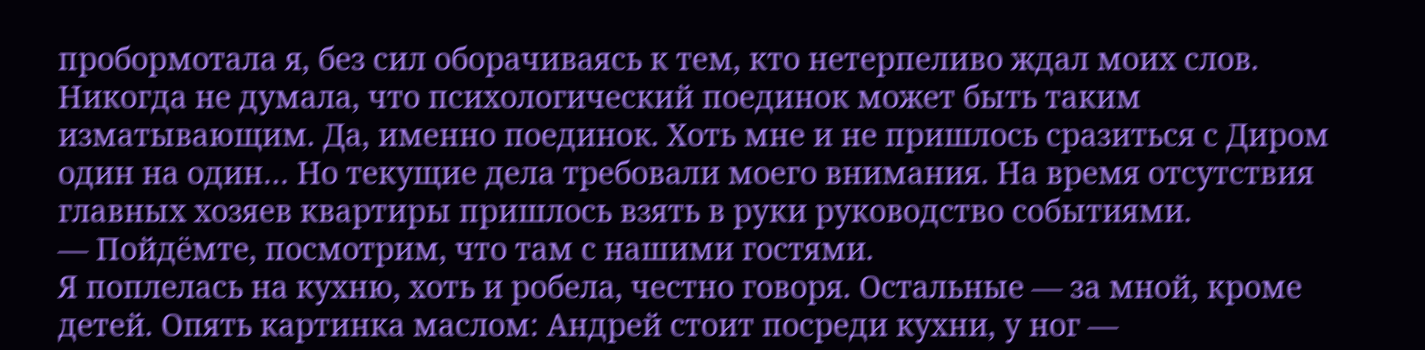пробормотала я, без сил оборачиваясь к тем, кто нетерпеливо ждал моих слов.
Никогда не думала, что психологический поединок может быть таким изматывающим. Да, именно поединок. Хоть мне и не пришлось сразиться с Диром один на один… Но текущие дела требовали моего внимания. На время отсутствия главных хозяев квартиры пришлось взять в руки руководство событиями.
— Пойдёмте, посмотрим, что там с нашими гостями.
Я поплелась на кухню, хоть и робела, честно говоря. Остальные — за мной, кроме детей. Опять картинка маслом: Андрей стоит посреди кухни, у ног —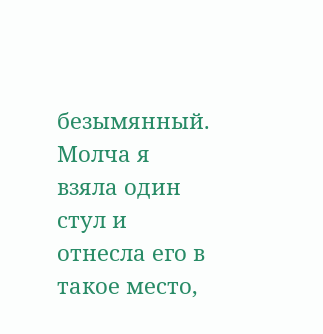безымянный. Молча я взяла один стул и отнесла его в такое место,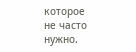которое не часто нужно.